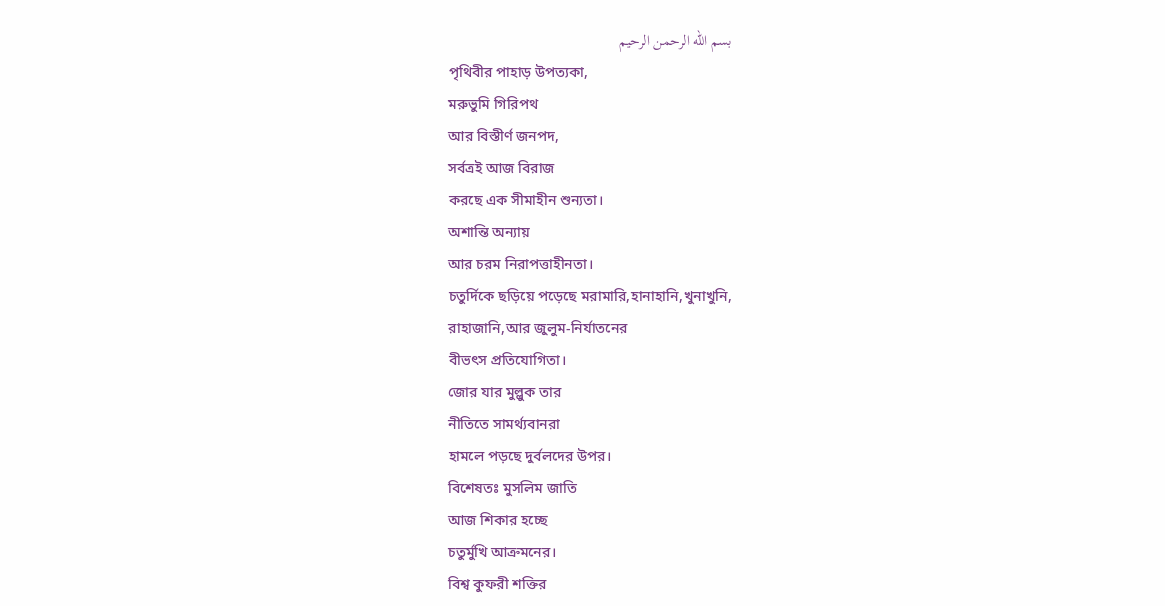بسم الله الرحمن الرحيم
পৃথিবীর পাহাড় উপত্যকা,
মরুভুমি গিরিপথ
আর বিস্তীর্ণ জনপদ,
সর্বত্রই আজ বিরাজ
করছে এক সীমাহীন শুন্যতা।
অশান্তি অন্যায়
আর চরম নিরাপত্তাহীনতা।
চতুর্দিকে ছড়িয়ে পড়েছে মরামারি,হানাহানি,খুনাখুনি,
রাহাজানি,আর জুলুম-নির্যাতনের
বীভৎস প্রতিযোগিতা।
জোর যার মুল্লুক তার
নীতিতে সামর্থ্যবানরা
হামলে পড়ছে দুর্বলদের উপর।
বিশেষতঃ মুসলিম জাতি
আজ শিকার হচ্ছে
চতুর্মুখি আক্রমনের।
বিশ্ব কুফরী শক্তির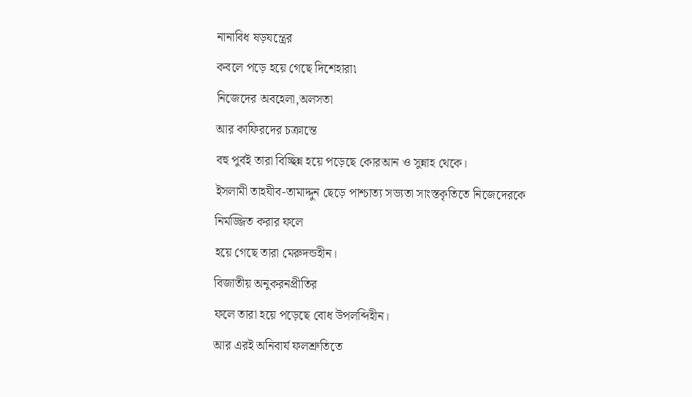নানাবিধ ষড়যন্ত্রের
কবলে পড়ে হয়ে গেছে দিশেহারা৷
নিজেদের অবহেলা,অলসতা
আর কাফিরদের চক্রান্তে
বহু পুর্বই তারা বিচ্ছিন্ন হয়ে পড়েছে কোরআন ও সুন্নাহ থেকে।
ইসলামী তাহযীব-তামাদ্দুন ছেড়ে পাশ্চাত্য সভ্যতা সাংস্তকৃতিতে নিজেদেরকে নিমজ্জিত করার ফলে
হয়ে গেছে তারা মেরুদন্ডহীন।
বিজাতীয় অনুকরনপ্রীতির
ফলে তারা হয়ে পড়েছে বোধ উপলব্দিহীন।
আর এরই অনিবার্য ফলশ্রুতিতে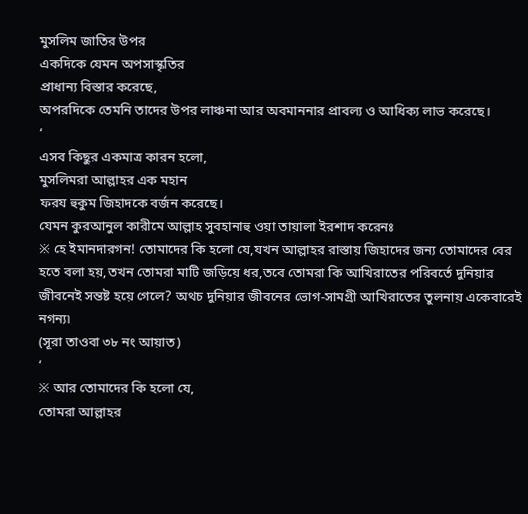মুসলিম জাতির উপর
একদিকে যেমন অপসাস্কৃতির
প্রাধান্য বিস্তার করেছে,
অপরদিকে তেমনি তাদের উপর লাঞ্চনা আর অবমাননার প্রাবল্য ও আধিক্য লাভ করেছে।
‘
এসব কিছুর একমাত্র কারন হলো,
মুসলিমরা আল্লাহর এক মহান
ফরয হুকুম জিহাদকে বর্জন করেছে।
যেমন কুরআনুল কারীমে আল্লাহ সুবহানাহু ওয়া তায়ালা ইরশাদ করেনঃ
※ হে ইমানদারগন! তোমাদের কি হলো যে,যখন আল্লাহর রাস্তায় জিহাদের জন্য তোমাদের বের হতে বলা হয়,তখন তোমরা মাটি জড়িয়ে ধর,তবে তোমরা কি আখিরাতের পরিবর্তে দুনিয়ার জীবনেই সন্তষ্ট হয়ে গেলে? অথচ দুনিয়ার জীবনের ভোগ-সামগ্রী আখিরাতের তুলনায় একেবারেই নগন্য৷
(সূরা তাওবা ৩৮ নং আয়াত)
‘
※ আর তোমাদের কি হলো যে,
তোমরা আল্লাহর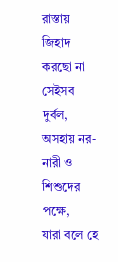রাস্তায়
জিহাদ করছো না সেইসব দুর্বল, অসহায় নর-নারী ও শিশুদের পক্ষে,
যারা বলে হে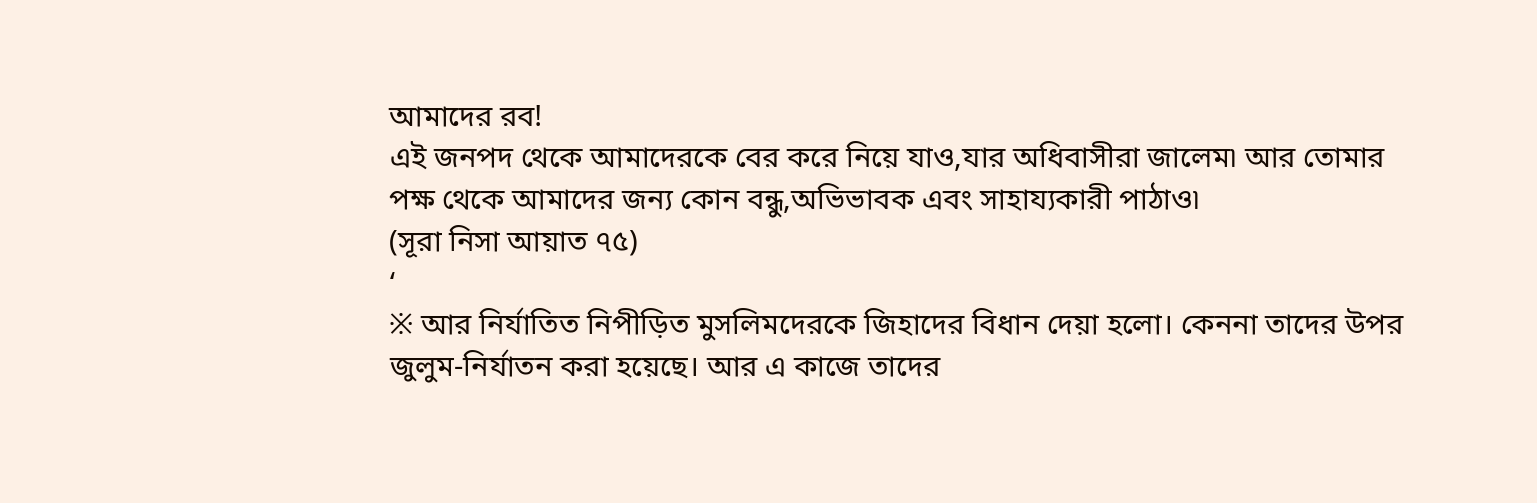আমাদের রব!
এই জনপদ থেকে আমাদেরকে বের করে নিয়ে যাও,যার অধিবাসীরা জালেম৷ আর তোমার পক্ষ থেকে আমাদের জন্য কোন বন্ধু,অভিভাবক এবং সাহায্যকারী পাঠাও৷
(সূরা নিসা আয়াত ৭৫)
‘
※ আর নির্যাতিত নিপীড়িত মুসলিমদেরকে জিহাদের বিধান দেয়া হলো। কেননা তাদের উপর জুলুম-নির্যাতন করা হয়েছে। আর এ কাজে তাদের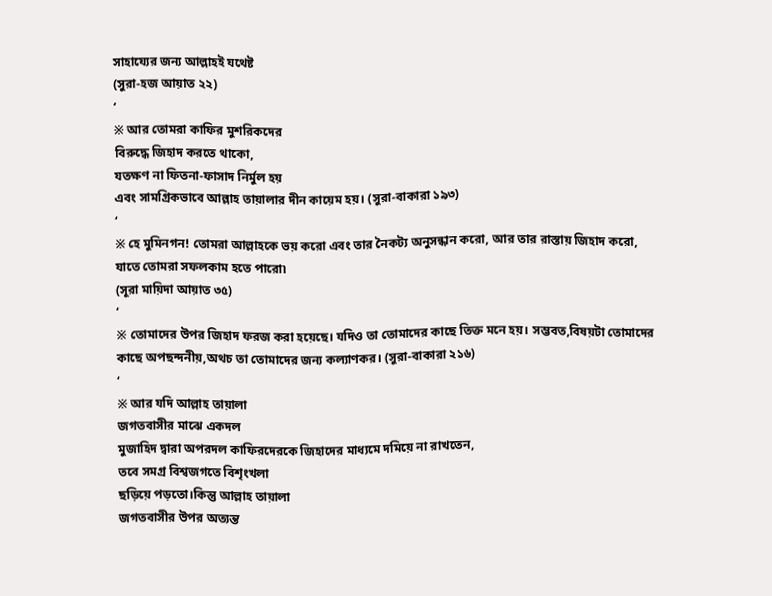সাহায্যের জন্য আল্লাহই যথেষ্ট
(সুরা-হজ আয়াত ২২)
‘
※ আর তোমরা কাফির মুশরিকদের
বিরুদ্ধে জিহাদ করতে থাকো,
যতক্ষণ না ফিতনা-ফাসাদ নির্মুল হয়
এবং সামগ্রিকভাবে আল্লাহ তায়ালার দীন কায়েম হয়। (সুরা-বাকারা ১৯৩)
‘
※ হে মুমিনগন! তোমরা আল্লাহকে ভয় করো এবং তার নৈকট্য অনুসন্ধান করো, আর তার রাস্তায় জিহাদ করো,
যাতে তোমরা সফলকাম হতে পারো৷
(সূরা মায়িদা আয়াত ৩৫)
‘
※ তোমাদের উপর জিহাদ ফরজ করা হয়েছে। যদিও তা তোমাদের কাছে তিক্ত মনে হয়। সম্ভবত,বিষয়টা তোমাদের
কাছে অপছন্দনীয়,অথচ তা তোমাদের জন্য কল্যাণকর। (সুরা-বাকারা ২১৬)
‘
※ আর যদি আল্লাহ তায়ালা
জগতবাসীর মাঝে একদল
মুজাহিদ দ্বারা অপরদল কাফিরদেরকে জিহাদের মাধ্যমে দমিয়ে না রাখতেন,
তবে সমগ্র বিশ্বজগতে বিশৃংখলা
ছড়িয়ে পড়তো।কিন্তু আল্লাহ তায়ালা
জগতবাসীর উপর অত্যন্ত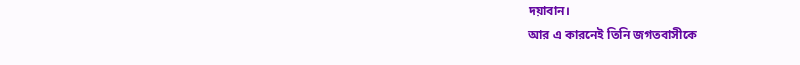দয়াবান।
আর এ কারনেই তিনি জগতবাসীকে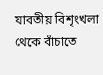যাবতীয় বিশৃংখলা থেকে বাঁচাতে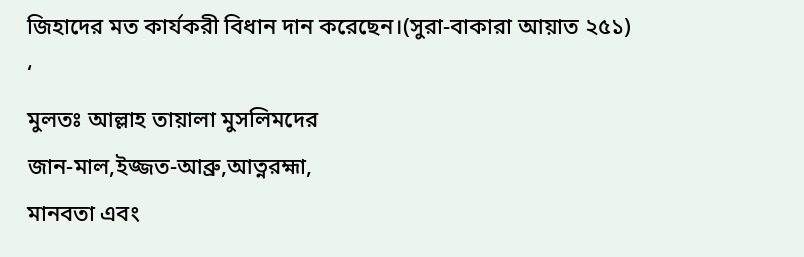জিহাদের মত কার্যকরী বিধান দান করেছেন।(সুরা-বাকারা আয়াত ২৫১)
‘
মুলতঃ আল্লাহ তায়ালা মুসলিমদের
জান-মাল,ইজ্জত-আব্রু,আত্নরহ্মা,
মানবতা এবং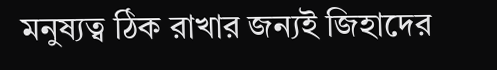মনুষ্যত্ব ঠিক রাখার জন্যই জিহাদের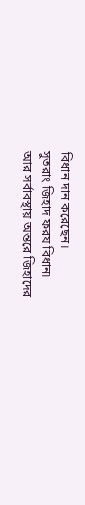বিধান দান করেছেন।
সুতরাং জিহাদ ফরয বিধান৷
আর সর্বাবস্থায় অন্তরে জিহাদের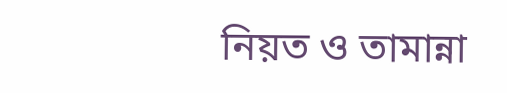নিয়ত ও তামান্না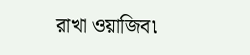রাখা ওয়াজিব৷